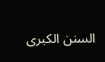السنن الكبرى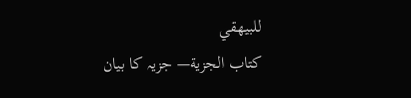للبيهقي
كتاب الجزية— جزیہ کا بیان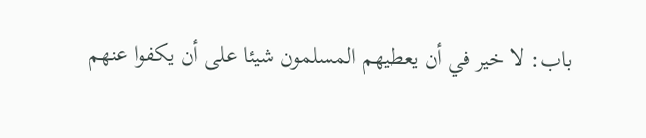باب: لا خير في أن يعطيهم المسلمون شيئا على أن يكفوا عنهم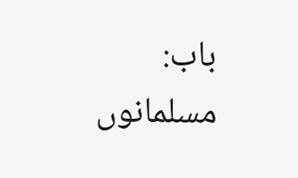باب: مسلمانوں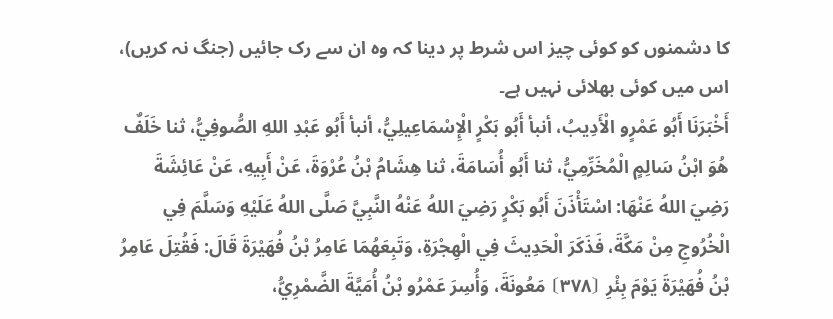کا دشمنوں کو کوئی چیز اس شرط پر دینا کہ وہ ان سے رک جائیں (جنگ نہ کریں)، اس میں کوئی بھلائی نہیں ہے۔
أَخْبَرَنَا أَبُو عَمْرٍو الْأَدِيبُ، أنبأ أَبُو بَكْرٍ الْإِسْمَاعِيلِيُّ، أنبأ أَبُو عَبْدِ اللهِ الصُّوفِيُّ، ثنا خَلَفٌ هُوَ ابْنُ سَالِمٍ الْمُخَرِّمِيُّ، ثنا أَبُو أُسَامَةَ، ثنا هِشَامُ بْنُ عُرْوَةَ، عَنْ أَبِيهِ، عَنْ عَائِشَةَ رَضِيَ اللهُ عَنْهَا: اسْتَأْذَنَ أَبُو بَكْرٍ رَضِيَ اللهُ عَنْهُ النَّبِيَّ صَلَّى اللهُ عَلَيْهِ وَسَلَّمَ فِي الْخُرُوجِ مِنْ مَكَّةَ، فَذَكَرَ الْحَدِيثَ فِي الْهِجْرَةِ، وَتَبِعَهُمَا عَامِرُ بْنُ فُهَيْرَةَ قَالَ: فَقُتِلَ عَامِرُ بْنُ فُهَيْرَةَ يَوْمَ بِئْرِ ⦗٣٧٨⦘ مَعُونَةَ، وَأُسِرَ عَمْرُو بْنُ أُمَيَّةَ الضَّمْرِيُّ،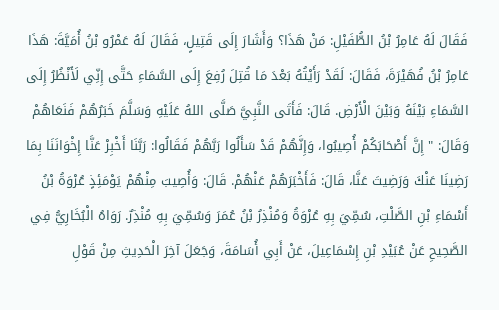فَقَالَ لَهُ عَامِرُ بْنُ الطُّفَيْلِ: مَنْ هَذَا؟ وَأَشَارَ إِلَى قَتِيلٍ، فَقَالَ لَهُ عَمْرُو بْنُ أُمَيَّةَ: هَذَا عَامِرُ بْنُ فُهَيْرَةَ، فَقَالَ: لَقَدْ رَأَيْتُهُ بَعْدَ مَا قُتِلَ رُفِعَ إِلَى السَّمَاءِ حَتَّى إِنِّي لَأَنْظُرُ إِلَى السَّمَاءِ بَيْنَهُ وَبَيْنَ الْأَرْضِ. قَالَ: فَأَتَى النَّبِيَّ صَلَّى اللهُ عَلَيْهِ وَسَلَّمَ خَبَرُهُمْ فَنَعَاهُمْ وَقَالَ: " إِنَّ أَصْحَابَكُمْ أُصِيبُوا، وَإِنَّهُمْ قَدْ سَأَلُوا رَبَّهُمْ فَقَالُوا: رَبَّنَا أَخْبِرْ عَنَّا إِخْوَانَنَا بِمَا رَضِينَا عَنْكَ وَرَضِيتَ عَنَّا، قَالَ: فَأَخْبَرَهُمْ عَنْهُمْ. قَالَ: وَأُصِيبَ مِنْهُمْ يَوْمَئِذٍ عُرْوَةُ بْنُ أَسْمَاءِ بْنِ الصَّلْتِ، سُمِّيَ بِهِ عُرْوَةُ وَمُنْذِرُ بْنُ عُمَرَ وَسُمِّيَ بِهِ مُنْذِرٌ. رَوَاهُ الْبُخَارِيُّ فِي الصَّحِيحِ عَنْ عُبَيْدِ بْنِ إِسْمَاعِيلَ، عَنْ أَبِي أُسَامَةَ، وَجَعَلَ آخِرَ الْحَدِيثِ مِنْ قَوْلِ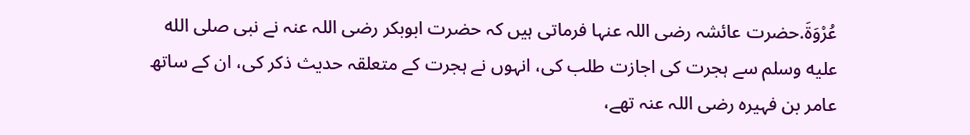عُرْوَةَ.حضرت عائشہ رضی اللہ عنہا فرماتی ہیں کہ حضرت ابوبکر رضی اللہ عنہ نے نبی صلى الله عليه وسلم سے ہجرت کی اجازت طلب کی، انہوں نے ہجرت کے متعلقہ حدیث ذکر کی، ان کے ساتھ عامر بن فہیرہ رضی اللہ عنہ تھے،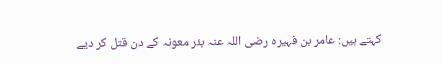کہتے ہیں: عامر بن فہیرہ رضی اللہ عنہ بئر معونہ کے دن قتل کر دیے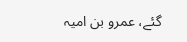گئے، عمرو بن امیہ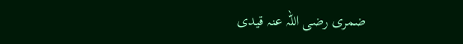ضمری رضی اللہ عنہ قیدی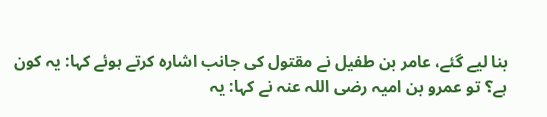بنا لیے گئے، عامر بن طفیل نے مقتول کی جانب اشارہ کرتے ہوئے کہا: یہ کون ہے؟ تو عمرو بن امیہ رضی اللہ عنہ نے کہا: یہ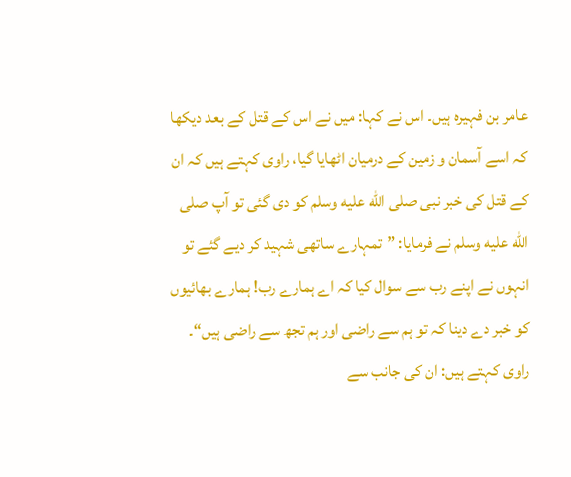عامر بن فہیرہ ہیں۔ اس نے کہا: میں نے اس کے قتل کے بعد دیکھا کہ اسے آسمان و زمین کے درمیان اٹھایا گیا، راوی کہتے ہیں کہ ان کے قتل کی خبر نبی صلى الله عليه وسلم کو دی گئی تو آپ صلى الله عليه وسلم نے فرمایا: ”تمہارے ساتھی شہید کر دیے گئے تو انہوں نے اپنے رب سے سوال کیا کہ اے ہمارے رب! ہمارے بھائیوں کو خبر دے دینا کہ تو ہم سے راضی اور ہم تجھ سے راضی ہیں“۔ راوی کہتے ہیں: ان کی جانب سے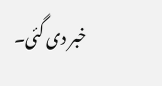خبر دی گئی۔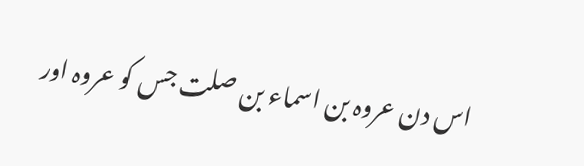اس دن عروہ بن اسماء بن صلت جس کو عروہ اور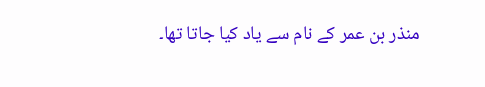منذر بن عمر کے نام سے یاد کیا جاتا تھا۔